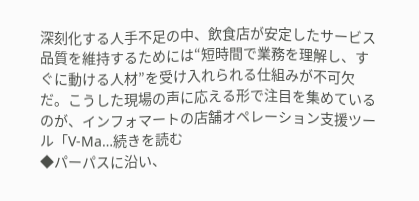深刻化する人手不足の中、飲食店が安定したサービス品質を維持するためには“短時間で業務を理解し、すぐに動ける人材”を受け入れられる仕組みが不可欠だ。こうした現場の声に応える形で注目を集めているのが、インフォマートの店舗オペレーション支援ツール「V-Ma…続きを読む
◆パーパスに沿い、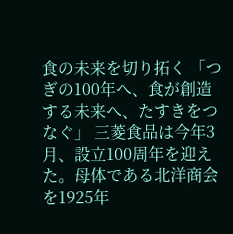食の未来を切り拓く 「つぎの100年へ、食が創造する未来へ、たすきをつなぐ」 三菱食品は今年3月、設立100周年を迎えた。母体である北洋商会を1925年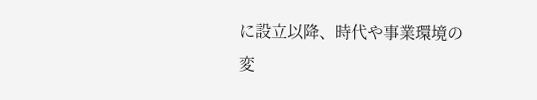に設立以降、時代や事業環境の変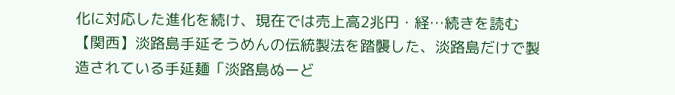化に対応した進化を続け、現在では売上高2兆円・経…続きを読む
【関西】淡路島手延そうめんの伝統製法を踏襲した、淡路島だけで製造されている手延麺「淡路島ぬーど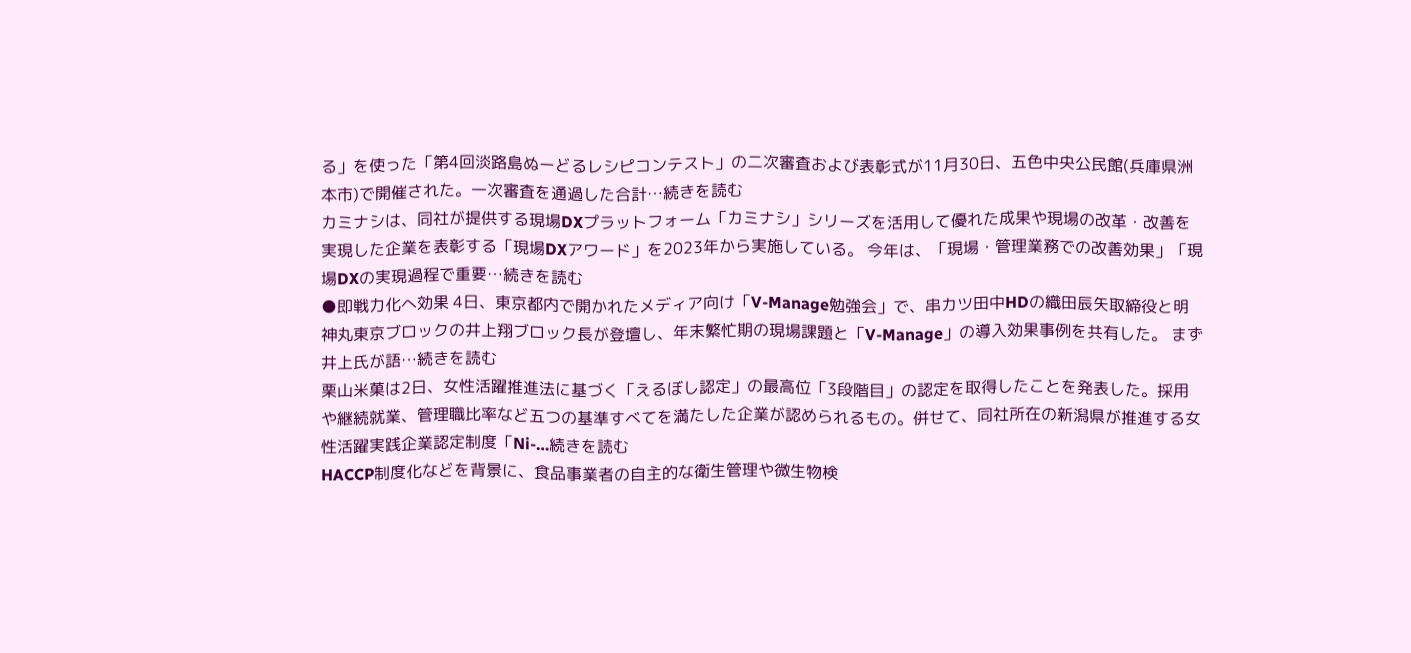る」を使った「第4回淡路島ぬーどるレシピコンテスト」の二次審査および表彰式が11月30日、五色中央公民館(兵庫県洲本市)で開催された。一次審査を通過した合計…続きを読む
カミナシは、同社が提供する現場DXプラットフォーム「カミナシ」シリーズを活用して優れた成果や現場の改革・改善を実現した企業を表彰する「現場DXアワード」を2023年から実施している。 今年は、「現場・管理業務での改善効果」「現場DXの実現過程で重要…続きを読む
●即戦力化へ効果 4日、東京都内で開かれたメディア向け「V-Manage勉強会」で、串カツ田中HDの織田辰矢取締役と明神丸東京ブロックの井上翔ブロック長が登壇し、年末繁忙期の現場課題と「V-Manage」の導入効果事例を共有した。 まず井上氏が語…続きを読む
栗山米菓は2日、女性活躍推進法に基づく「えるぼし認定」の最高位「3段階目」の認定を取得したことを発表した。採用や継続就業、管理職比率など五つの基準すべてを満たした企業が認められるもの。併せて、同社所在の新潟県が推進する女性活躍実践企業認定制度「Ni-…続きを読む
HACCP制度化などを背景に、食品事業者の自主的な衛生管理や微生物検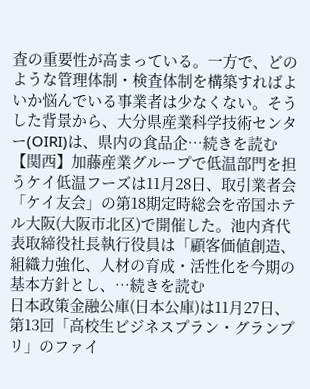査の重要性が高まっている。一方で、どのような管理体制・検査体制を構築すればよいか悩んでいる事業者は少なくない。そうした背景から、大分県産業科学技術センター(OIRI)は、県内の食品企…続きを読む
【関西】加藤産業グループで低温部門を担うケイ低温フーズは11月28日、取引業者会「ケイ友会」の第18期定時総会を帝国ホテル大阪(大阪市北区)で開催した。池内斉代表取締役社長執行役員は「顧客価値創造、組織力強化、人材の育成・活性化を今期の基本方針とし、…続きを読む
日本政策金融公庫(日本公庫)は11月27日、第13回「高校生ビジネスプラン・グランプリ」のファイ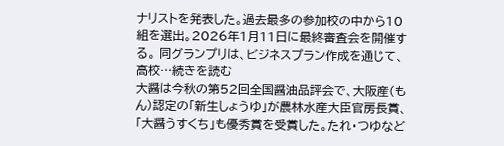ナリストを発表した。過去最多の参加校の中から10組を選出。2026年1月11日に最終審査会を開催する。 同グランプリは、ビジネスプラン作成を通じて、高校…続きを読む
大醤は今秋の第52回全国醤油品評会で、大阪産(もん)認定の「新生しょうゆ」が農林水産大臣官房長賞、「大醤うすくち」も優秀賞を受賞した。たれ・つゆなど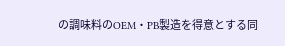の調味料のOEM・PB製造を得意とする同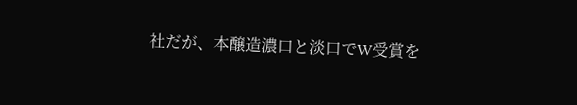社だが、本醸造濃口と淡口でW受賞を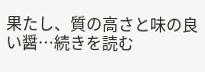果たし、質の高さと味の良い醤…続きを読む